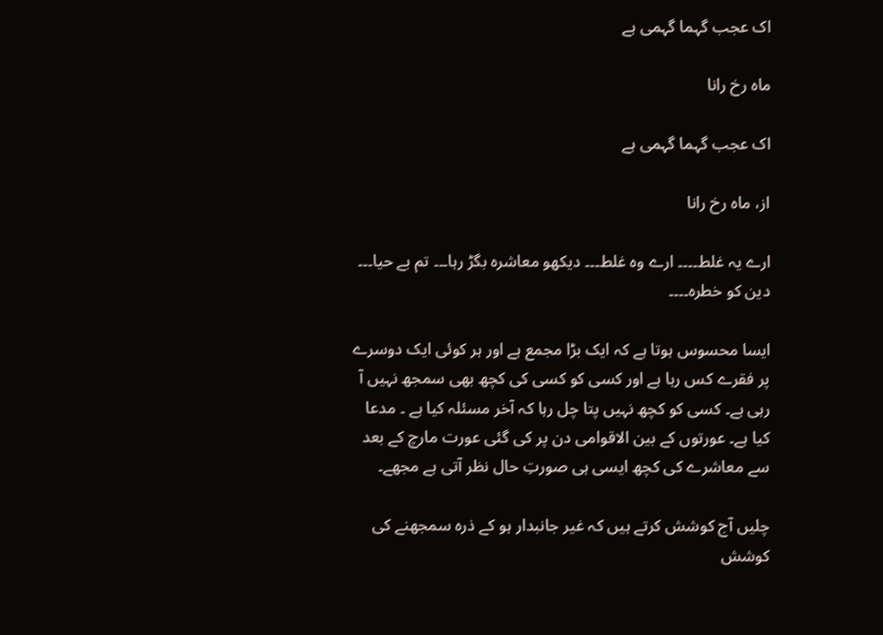اک عجب گہما گہمی ہے

ماہ رخ رانا

اک عجب گہما گہمی ہے

از، ماہ رخ رانا

ارے یہ غلط۔۔۔۔ ارے وہ غلط۔۔۔ دیکھو معاشرہ بگڑ رہا۔۔۔ تم بے حیا۔۔۔ دین کو خطرہ۔۔۔۔

ایسا محسوس ہوتا ہے کہ ایک بڑا مجمع ہے اور ہر کوئی ایک دوسرے پر فقرے کس رہا ہے اور کسی کو کسی کی کچھ بھی سمجھ نہیں آ رہی ہے۔ کسی کو کچھ نہیں پتا چل رہا کہ آخر مسئلہ کیا ہے ۔ مدعا کیا ہے۔ عورتوں کے بین الاقوامی دن پر کی گئی عورت مارچ کے بعد سے معاشرے کی کچھ ایسی ہی صورتِ حال نظر آتی ہے مجھے۔

چلیں آج کوشش کرتے ہیں کہ غیر جانبدار ہو کے ذرہ سمجھنے کی کوشش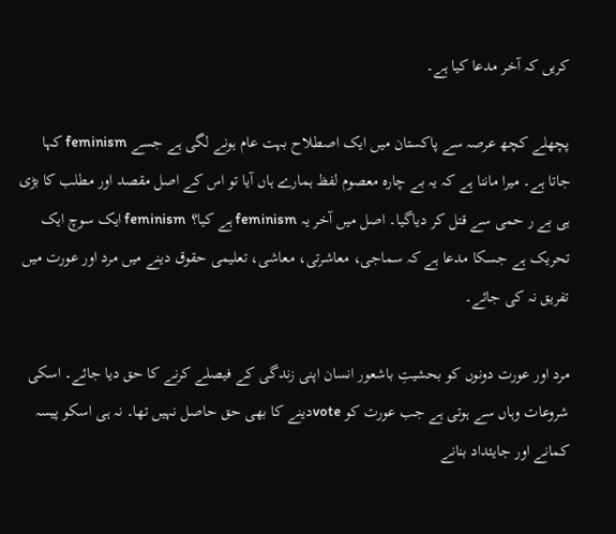کریں کہ آخر مدعا کیا ہے۔

پچھلے کچھ عرصہ سے پاکستان میں ایک اصطلاح بہت عام ہونے لگی ہے جسے feminism کہا جاتا ہے۔ میرا ماننا ہے کہ یہ بے چارہ معصوم لفظ ہمارے ہاں آیا تو اس کے اصل مقصد اور مطلب کا بڑی ہی بے ر حمی سے قتل کر دیاگیا۔ اصل میں آخر یہ feminism ہے کیا؟ feminism ایک سوچ ایک تحریک ہے جسکا مدعا ہے کہ سماجی، معاشرتی، معاشی، تعلیمی حقوق دینے میں مرد اور عورت میں تفریق نہ کی جائے۔

مرد اور عورت دونوں کو بحشیتِ باشعور انسان اپنی زندگی کے فیصلے کرنے کا حق دیا جائے۔ اسکی شروعات وہاں سے ہوتی ہے جب عورت کو voteدینے کا بھی حق حاصل نہیں تھا۔ نہ ہی اسکو پیسہ کمانے اور جایئداد بنانے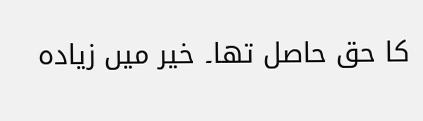کا حق حاصل تھا۔ خیر میں زیادہ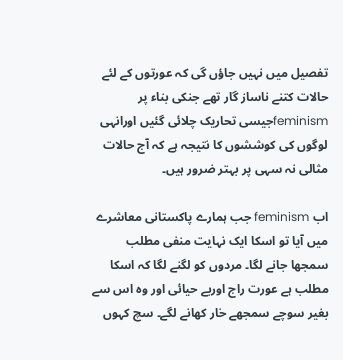تفصیل میں نہیں جاؤں گی کہ عورتوں کے لئے حالات کتنے ناساز گار تھے جنکی بناء پر feminismجیسی تحاریک چلائی گئیں اورانہی لوگوں کی کوششوں کا نتیجہ ہے کہ آج حالات مثالی نہ سہی پر بہتر ضرور ہیں۔

اب feminism جب ہمارے پاکستانی معاشرے میں آیا تو اسکا ایک نہایت منفی مطلب سمجھا جانے لگا۔ مردوں کو لگنے لگا کہ اسکا مطلب ہے عورت راج اوربے حیائی اور وہ اس سے بغیر سوچے سمجھے خار کھانے لگے۔ سچ کہوں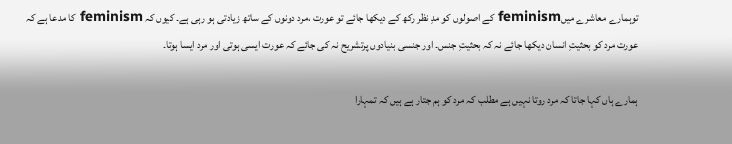توہمارے معاشرے میںfeminism کے اصولوں کو مدِ نظر رکھ کے دیکھا جائے تو عورت ،مرد دونوں کے ساتھ زیادتی ہو رہی ہے۔ کیوں کہ feminism کا مدعا ہے کہ عورت مرد کو بحثیتِ انسان دیکھا جائے نہ کہ بحثیتِ جنس۔ اور جنسی بنیادوں پرتشریح نہ کی جائے کہ عورت ایسی ہوتی اور مرد ایسا ہوتا۔

ہمارے ہاں کہا جاتا کہ مرد روتا نہیں ہے مطلب کہ مرد کو ہم جتار ہے ہیں کہ تمہارا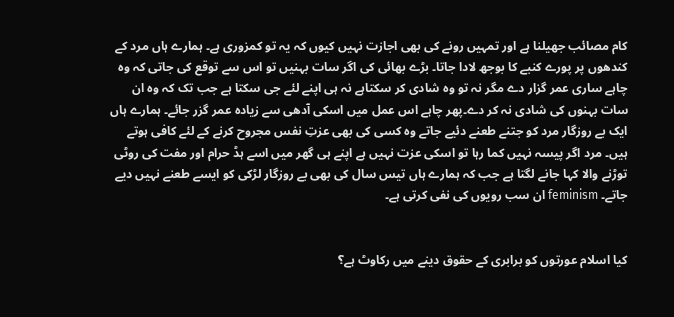کام مصائب جھیلنا ہے اور تمہیں رونے کی بھی اجازت نہیں کیوں کہ یہ تو کمزوری ہے۔ ہمارے ہاں مرد کے کندھوں پر پورے کنبے کا بوجھ لادا جاتا۔ بڑے بھائی کی اگر سات بہنیں تو اس سے توقع کی جاتی کہ وہ چاہے ساری عمر گزار دے مگر نہ تو وہ شادی کر سکتاہے نہ ہی اپنے لئے جی سکتا ہے جب تک کہ وہ ان سات بہنوں کی شادی نہ کر دے۔پھر چاہے اس عمل میں اسکی آدھی سے زیادہ عمر گزر جائے۔ ہمارے ہاں ایک بے روزگار مرد کو جتنے طعنے دئیے جاتے وہ کسی کی بھی عزتِ نفس مجروح کرنے کے لئے کافی ہوتے ہیں۔ مرد اگر پیسہ نہیں کما رہا تو اسکی عزت نہیں ہے اپنے ہی گھر میں اسے ہڈ حرام اور مفت کی روٹی توڑنے والا کہا جانے لگتا ہے جب کہ ہمارے ہاں تیس سال کی بھی بے روزگار لڑکی کو ایسے طعنے نہیں دیے جاتے۔ feminism ان سب رویوں کی نفی کرتی ہے۔


کیا اسلام عورتوں کو برابری کے حقوق دینے میں رکاوٹ ہے؟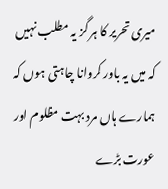میری تحریر کا ہر گز یہ مطلب نہیں کہ میں یہ باور کروانا چاہتی ہوں کہ ہمارے ہاں مرد بہت مظلوم اور عورت بڑے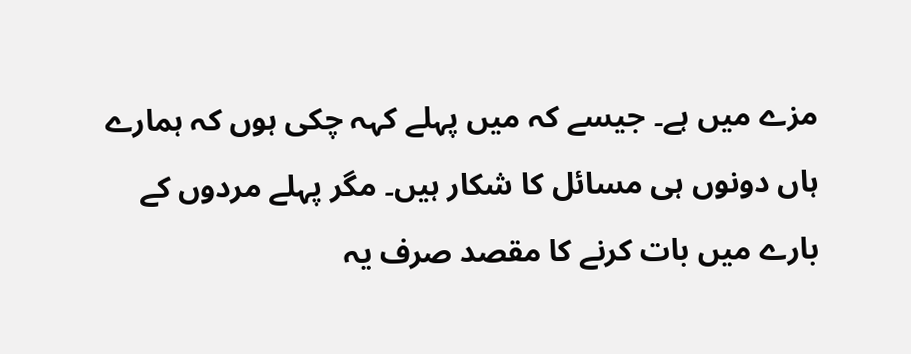مزے میں ہے۔ جیسے کہ میں پہلے کہہ چکی ہوں کہ ہمارے ہاں دونوں ہی مسائل کا شکار ہیں۔ مگر پہلے مردوں کے بارے میں بات کرنے کا مقصد صرف یہ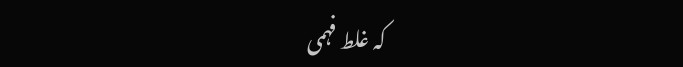کہ غلط فہمی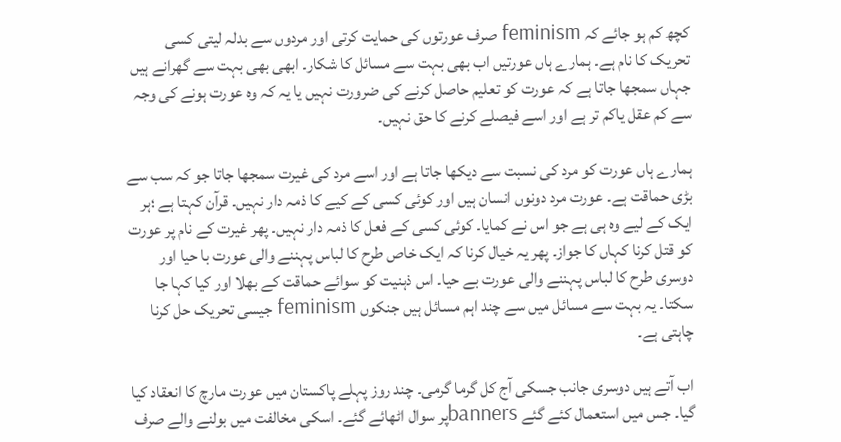کچھ کم ہو جائے کہ feminism صرف عورتوں کی حمایت کرتی اور مردوں سے بدلہ لیتی کسی تحریک کا نام ہے۔ ہمارے ہاں عورتیں اب بھی بہت سے مسائل کا شکار۔ ابھی بھی بہت سے گھرانے ہیں جہاں سمجھا جاتا ہے کہ عورت کو تعلیم حاصل کرنے کی ضرورت نہیں یا یہ کہ وہ عورت ہونے کی وجہ سے کم عقل یاکم تر ہے اور اسے فیصلے کرنے کا حق نہیں۔

ہمارے ہاں عورت کو مرد کی نسبت سے دیکھا جاتا ہے اور اسے مرد کی غیرت سمجھا جاتا جو کہ سب سے بڑی حماقت ہے۔ عورت مرد دونوں انسان ہیں اور کوئی کسی کے کیے کا ذمہ دار نہیں۔ قرآن کہتا ہے ؛ہر ایک کے لیے وہ ہی ہے جو اس نے کمایا۔ کوئی کسی کے فعل کا ذمہ دار نہیں۔ پھر غیرت کے نام پر عورت کو قتل کرنا کہاں کا جواز۔ پھر یہ خیال کرنا کہ ایک خاص طرح کا لباس پہننے والی عورت با حیا اور دوسری طرح کا لباس پہننے والی عورت بے حیا۔ اس ذہنیت کو سوائے حماقت کے بھلا اور کیا کہا جا سکتا۔ یہ بہت سے مسائل میں سے چند اہم مسائل ہیں جنکوں feminism جیسی تحریک حل کرنا چاہتی ہے۔

اب آتے ہیں دوسری جانب جسکی آج کل گرما گرمی۔ چند روز پہلے پاکستان میں عورت مارچ کا انعقاد کیا گیا۔ جس میں استعمال کئے گئے bannersپر سوال اٹھائے گئے۔ اسکی مخالفت میں بولنے والے صرف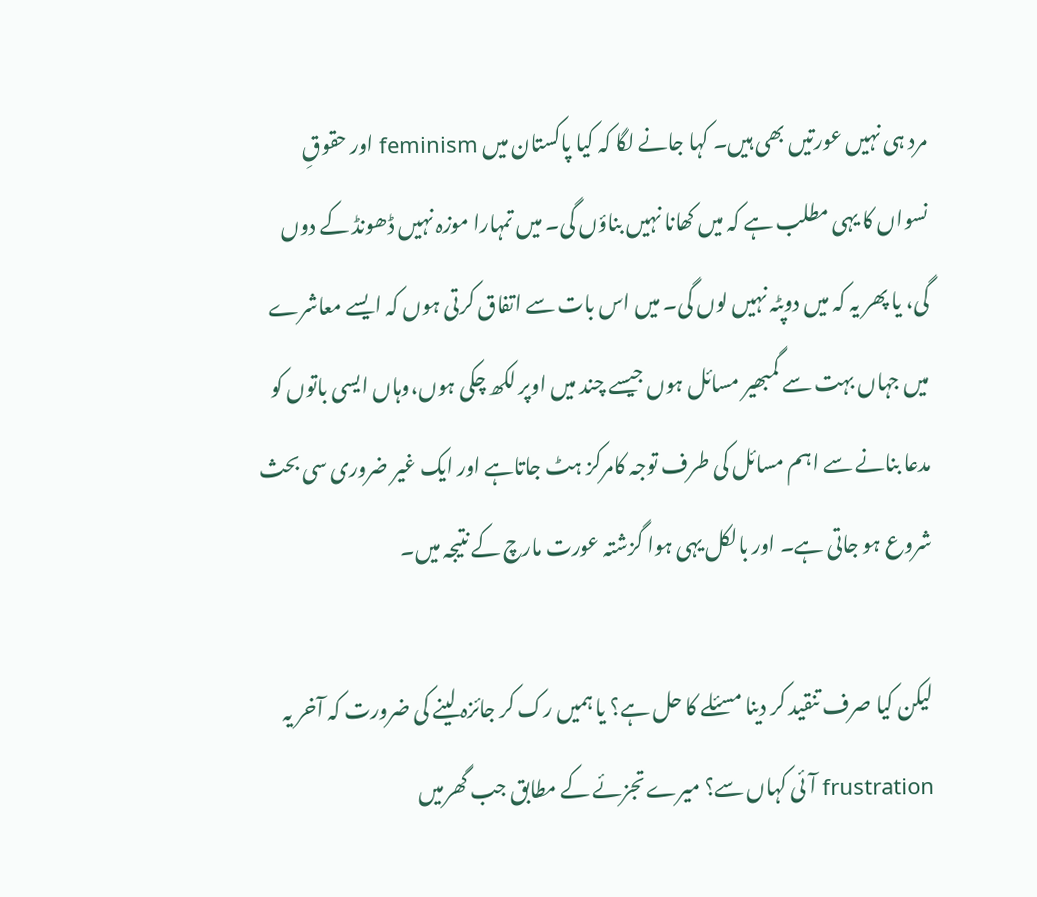مرد ہی نہیں عورتیں بھی ہیں۔ کہا جانے لگا کہ کیا پاکستان میں feminism اور حقوقِ نسواں کا یہی مطلب ہے کہ میں کھانا نہیں بناؤں گی۔ میں تمہارا موزہ نہیں ڈھونڈ کے دوں گی، یا پھر یہ کہ میں دوپٹہ نہیں لوں گی۔ میں اس بات سے اتفاق کرتی ہوں کہ ایسے معاشرے میں جہاں بہت سے گمبھیر مسائل ہوں جیسے چند میں اوپر لکھ چکی ہوں،وہاں ایسی باتوں کو مدعا بنانے سے اہم مسائل کی طرف توجہ کامرکز ہٹ جاتاہے اور ایک غیر ضروری سی بحث شروع ہو جاتی ہے۔ اور بالکل یہی ہوا گزشتہ عورت مارچ کے نتیجہ میں۔

لیکن کیا صرف تنقید کر دینا مسئلے کا حل ہے؟ یا ہمیں رک کر جائزہ لینے کی ضرورت کہ آخر یہ frustration آئی کہاں سے؟ میرے تجزئے کے مطابق جب گھرمیں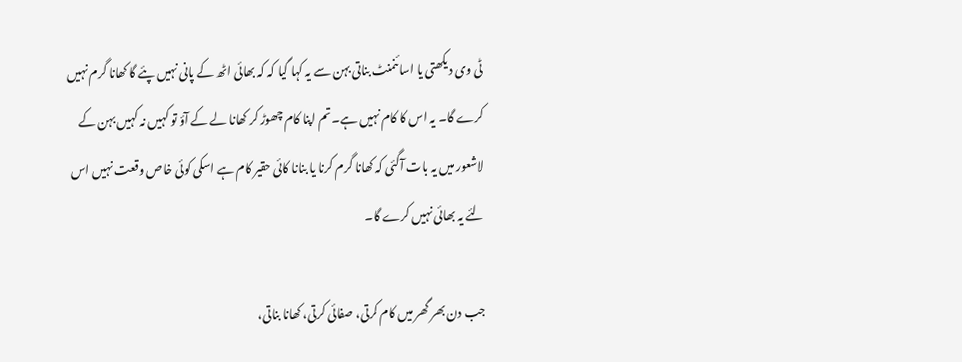ٹی وی دیکھتی یا اسائنمنٹ بناتی بہن سے یہ کہا گیا کہ کہ بھائی اٹھ کے پانی نہیں پئے گا کھانا گرم نہیں کرے گا۔ یہ اس کا کام نہیں ہے۔تم اپنا کام چھوڑ کر کھانا لے کے آؤ تو کہیں نہ کہیں بہن کے لاشعور میں یہ بات آگئی کہ کھانا گرم کرنا یا بنانا کائی حقیر کام ہے اسکی کوئی خاص وقعت نہیں اس لئے یہ بھائی نہیں کرے گا۔

جب دن بھر گھر میں کام کرتی، صفائی کرتی، کھانا بناتی،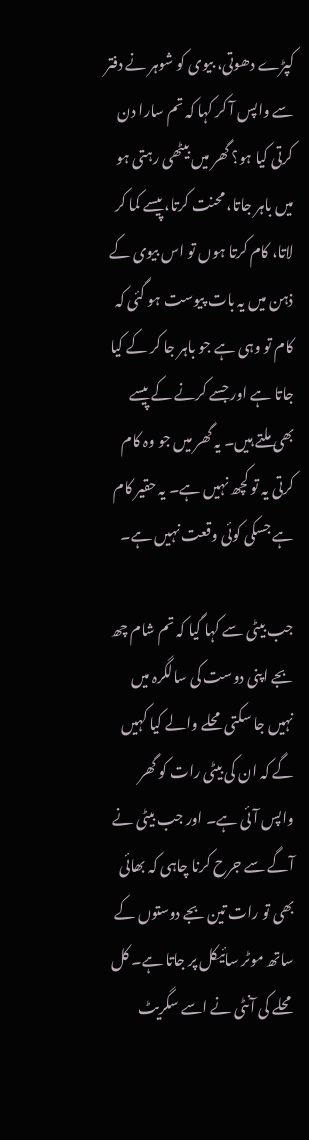کپڑے دھوتی، بیوی کو شوہر نے دفتر سے واپس آ کر کہا کہ تم سارا دن کرتی کیا ہو؟ گھر میں بیٹھی رہتی ہو میں باہر جاتا، محنت کرتا، پیسے کما کر لاتا، کام کرتا ہوں تو اس بیوی کے ذہن میں یہ بات پیوست ہو گئی کہ کام تو وہی ہے جو باہر جا کر کے کیا جاتا ہے اور جسے کرنے کے پیسے بھی ملتے ہیں۔ یہ گھر میں جو وہ کام کرتی یہ تو کچھ نہیں ہے۔ یہ حقیر کام ہے جسکی کوئی وقعت نہیں ہے۔

جب بیٹی سے کہا گیا کہ تم شام چھ بجے اپنی دوست کی سالگرہ میں نہیں جا سکتی محلے والے کیا کہیں گے کہ ان کی بیٹی رات کو گھر واپس آئی ہے۔ اور جب بیٹی نے آگے سے جرح کرنا چاہی کہ بھائی بھی تو رات تین بجے دوستوں کے ساتھ موٹر سائیکل پر جاتا ہے۔ کل محلے کی آنٹی نے اسے سگریٹ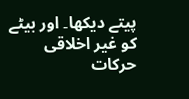پیتے دیکھا۔ اور بیٹے کو غیر اخلاقی حرکات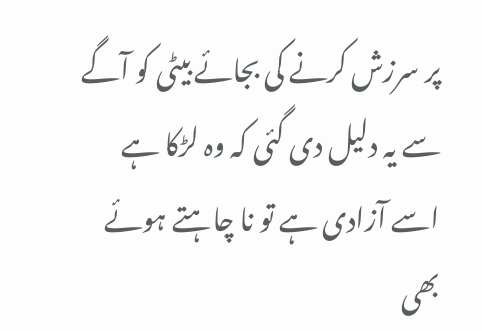پر سرزش کرنے کی بجائے بیٹی کو آگے سے یہ دلیل دی گئی کہ وہ لڑکا ہے اسے آزادی ہے تو نا چاہتے ہوئے بھی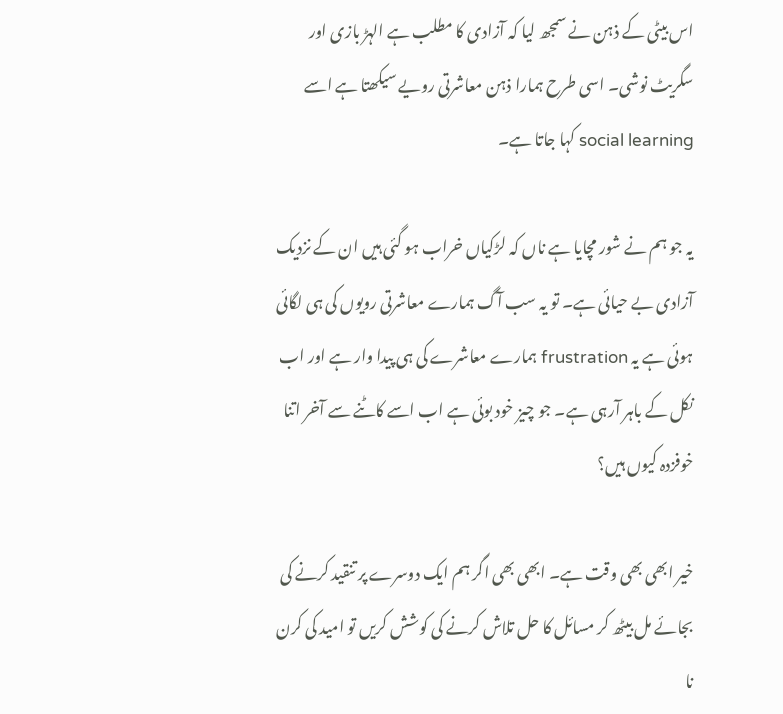اس بیٹی کے ذہن نے سمجھ لیا کہ آزادی کا مطلب ہے الہڑ بازی اور سگریٹ نوشی۔ اسی طرح ہمارا ذہن معاشرتی رویے سیکھتا ہے اسے social learning کہا جاتا ہے۔

یہ جو ہم نے شور مچایا ہے ناں کہ لڑکیاں خراب ہو گئی ہیں ان کے نزدیک آزادی بے حیائی ہے۔ تو یہ سب آگ ہمارے معاشرتی رویوں کی ہی لگائی ہوئی ہے یہ frustration ہمارے معاشرے کی ہی پیدا وار ہے اور اب نکل کے باہر آرہی ہے۔ جو چیز خود بوئی ہے اب اسے کاٹنے سے آخر اتنا خوفزدہ کیوں ہیں؟

خیر ابھی بھی وقت ہے۔ ابھی بھی اگر ہم ایک دوسرے پر تنقید کرنے کی بجائے مل بیٹھ کر مسائل کا حل تلاش کرنے کی کوشش کریں تو امید کی کرن نا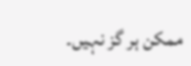ممکن ہر گز نہیں۔